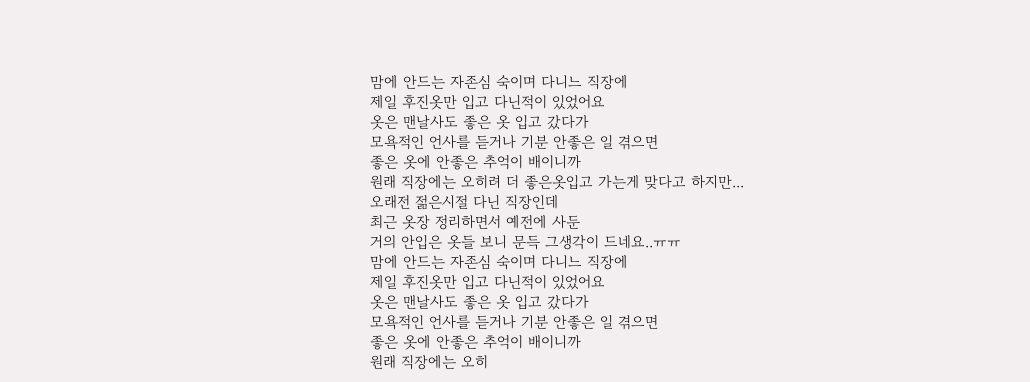맘에 안드는 자존심 숙이며 다니느 직장에
제일 후진옷만 입고 다닌적이 있었어요
옷은 맨날사도 좋은 옷 입고 갔다가
모욕적인 언사를 듣거나 기분 안좋은 일 겪으면
좋은 옷에 안좋은 추억이 배이니까
원래 직장에는 오히려 더 좋은옷입고 가는게 맞다고 하지만...
오래전 젊은시절 다닌 직장인데
최근 옷장 정리하면서 예전에 사둔
거의 안입은 옷들 보니 문득 그생각이 드네요..ㅠㅠ
맘에 안드는 자존심 숙이며 다니느 직장에
제일 후진옷만 입고 다닌적이 있었어요
옷은 맨날사도 좋은 옷 입고 갔다가
모욕적인 언사를 듣거나 기분 안좋은 일 겪으면
좋은 옷에 안좋은 추억이 배이니까
원래 직장에는 오히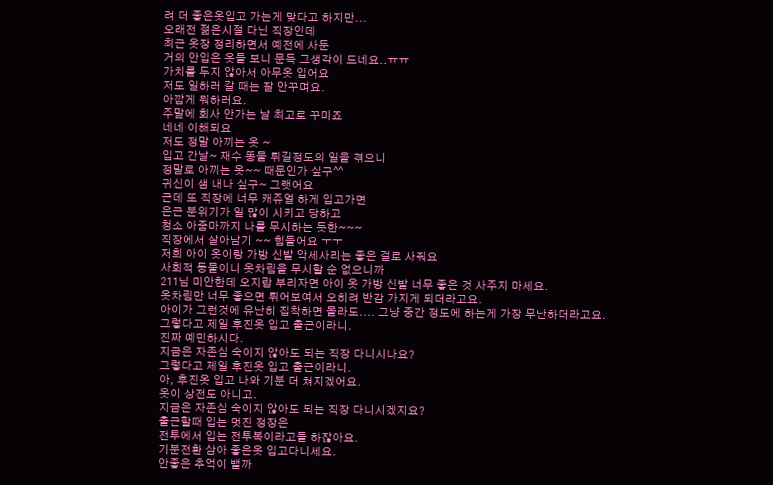려 더 좋은옷입고 가는게 맞다고 하지만...
오래전 젊은시절 다닌 직장인데
최근 옷장 정리하면서 예전에 사둔
거의 안입은 옷들 보니 문득 그생각이 드네요..ㅠㅠ
가치를 두지 않아서 아무옷 입어요
저도 일하러 갈 때는 잘 안꾸며요.
아깝게 뭐하러요.
주말에 회사 안가는 날 최고로 꾸미죠
네네 이해되요
저도 정말 아끼는 옷 ~
입고 간날~ 재수 똥물 튀길정도의 일을 겪으니
정말로 아끼는 옷~~ 때문인가 싶구^^
귀신이 샘 내나 싶구~ 그랫어요
근데 또 직장에 너무 캐쥬얼 하게 입고가면
은근 분위기가 일 많이 시키고 당하고
청소 아줌마까지 나를 무시하는 듯한~~~
직장에서 살아남기 ~~ 힘들어요 ㅜㅜ
저희 아이 옷이랑 가방 신발 악세사리는 좋은 걸로 사줘요
사회적 동물이니 옷차림을 무시할 순 없으니까
211님 미안한데 오지랍 부리자면 아이 옷 가방 신발 너무 좋은 것 사주지 마세요.
옷차림만 너무 좋으면 튀어보여서 오히려 반감 가지게 되더라고요.
아이가 그런것에 유난히 집착하면 몰라도.... 그냥 중간 정도에 하는게 가장 무난하더라고요.
그렇다고 제일 후진옷 입고 출근이라니.
진짜 예민하시다.
지금은 자존심 숙이지 않아도 되는 직장 다니시나요?
그렇다고 제일 후진옷 입고 출근이라니.
아, 후진옷 입고 나와 기분 더 쳐지겠어요.
옷이 상전도 아니고.
지금은 자존심 숙이지 않아도 되는 직장 다니시겠지요?
출근할때 입는 멋진 정장은
전투에서 입는 전투복이라고들 하잖아요.
기분전환 삼아 좋은옷 입고다니세요.
안좋은 추억이 밸까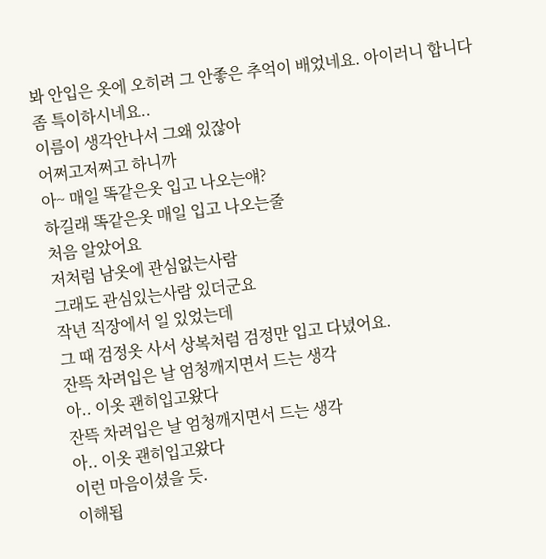봐 안입은 옷에 오히려 그 안좋은 추억이 배었네요. 아이러니 합니다
좀 특이하시네요..
이름이 생각안나서 그왜 있잖아
어쩌고저쩌고 하니까
아~ 매일 똑같은옷 입고 나오는얘?
하길래 똑같은옷 매일 입고 나오는줄
처음 알았어요
저처럼 남옷에 관심없는사람
그래도 관심있는사람 있더군요
작년 직장에서 일 있었는데
그 때 검정옷 사서 상복처럼 검정만 입고 다녔어요.
잔뜩 차려입은 날 엄청깨지면서 드는 생각
아.. 이옷 괜히입고왔다
잔뜩 차려입은 날 엄청깨지면서 드는 생각
아.. 이옷 괜히입고왔다
이런 마음이셨을 듯.
이해됩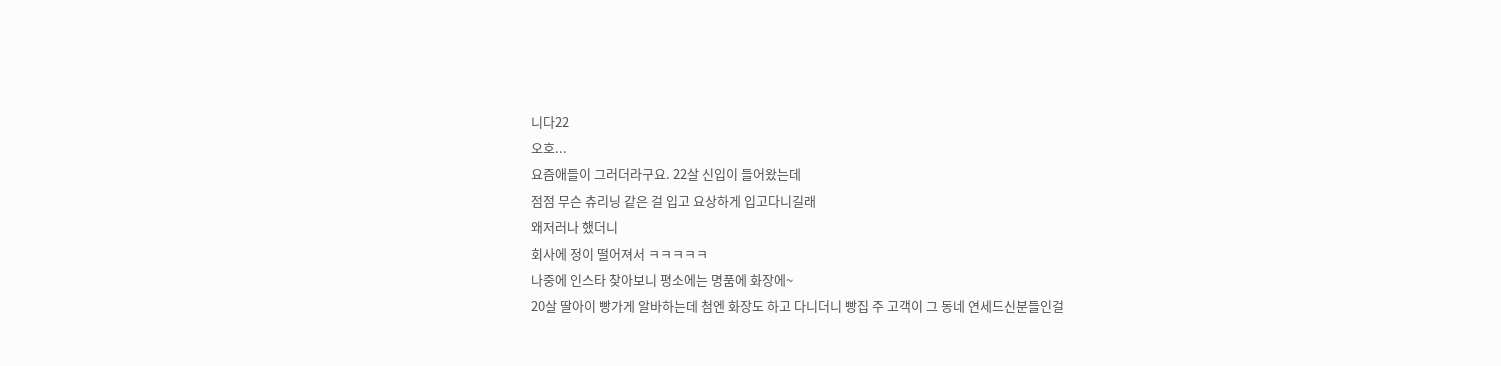니다22
오호...
요즘애들이 그러더라구요. 22살 신입이 들어왔는데
점점 무슨 츄리닝 같은 걸 입고 요상하게 입고다니길래
왜저러나 했더니
회사에 정이 떨어져서 ㅋㅋㅋㅋㅋ
나중에 인스타 찾아보니 평소에는 명품에 화장에~
20살 딸아이 빵가게 알바하는데 첨엔 화장도 하고 다니더니 빵집 주 고객이 그 동네 연세드신분들인걸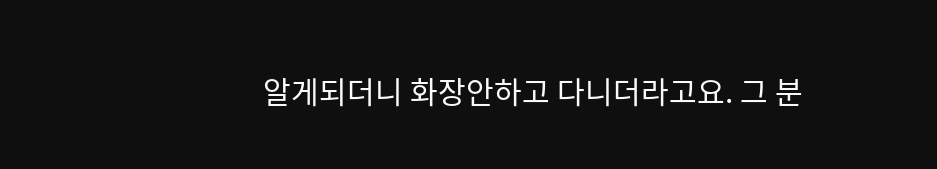알게되더니 화장안하고 다니더라고요. 그 분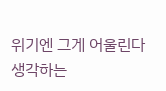위기엔 그게 어울린다 생각하는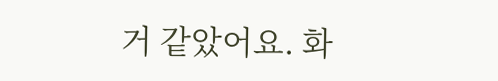거 같았어요. 화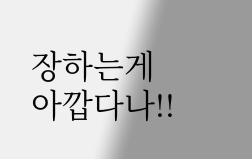장하는게 아깝다나!!